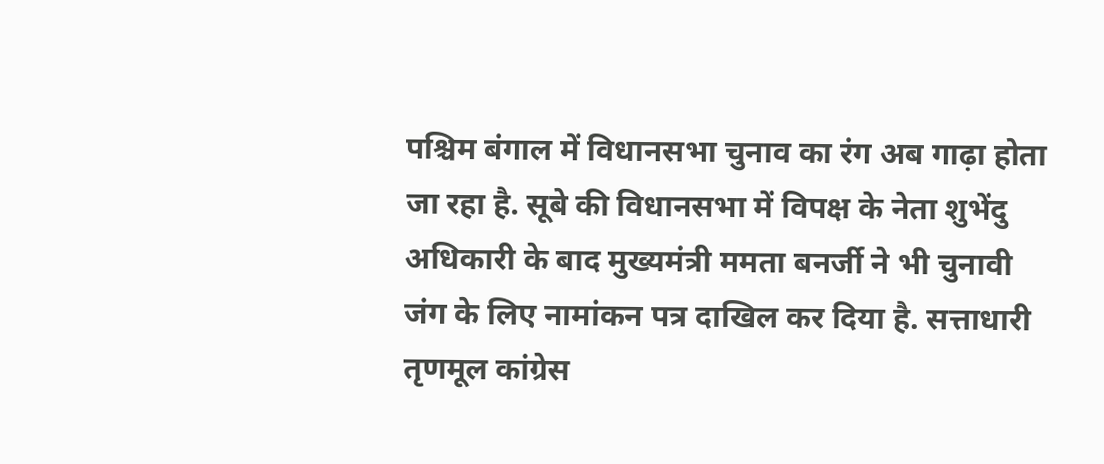पश्चिम बंगाल में विधानसभा चुनाव का रंग अब गाढ़ा होता जा रहा है. सूबे की विधानसभा में विपक्ष के नेता शुभेंदु अधिकारी के बाद मुख्यमंत्री ममता बनर्जी ने भी चुनावी जंग के लिए नामांकन पत्र दाखिल कर दिया है. सत्ताधारी तृणमूल कांग्रेस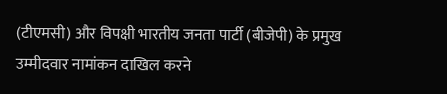(टीएमसी) और विपक्षी भारतीय जनता पार्टी (बीजेपी) के प्रमुख उम्मीदवार नामांकन दाखिल करने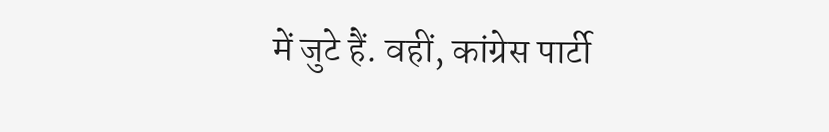में जुटे हैं. वहीं, कांग्रेस पार्टी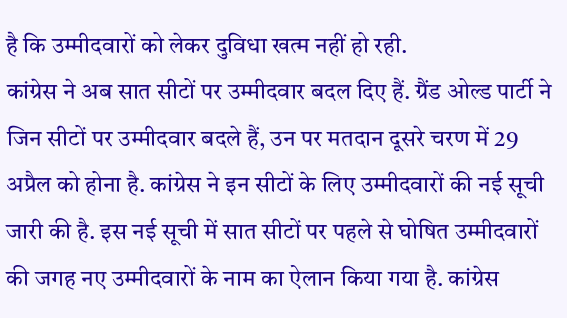है कि उम्मीदवारों को लेकर दुविधा खत्म नहीं हो रही.
कांग्रेस ने अब सात सीटों पर उम्मीदवार बदल दिए हैं. ग्रैंड ओल्ड पार्टी ने जिन सीटों पर उम्मीदवार बदले हैं, उन पर मतदान दूसरे चरण में 29 अप्रैल को होना है. कांग्रेस ने इन सीटों के लिए उम्मीदवारों की नई सूची जारी की है. इस नई सूची में सात सीटों पर पहले से घोषित उम्मीदवारों की जगह नए उम्मीदवारों के नाम का ऐलान किया गया है. कांग्रेस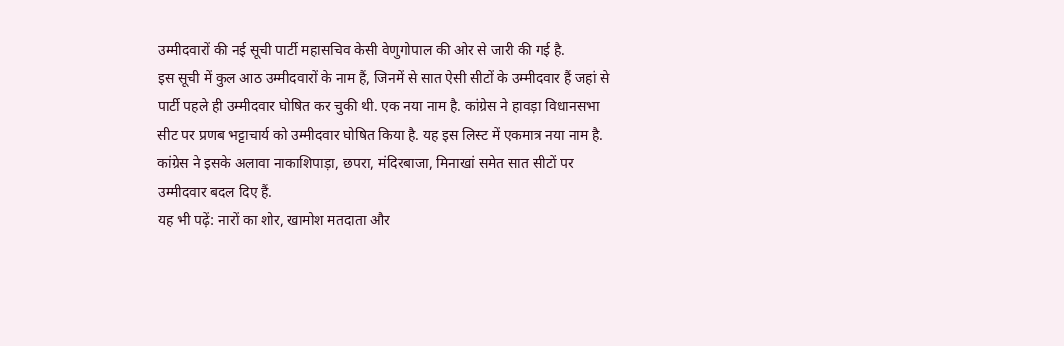उम्मीदवारों की नई सूची पार्टी महासचिव केसी वेणुगोपाल की ओर से जारी की गई है.
इस सूची में कुल आठ उम्मीदवारों के नाम हैं, जिनमें से सात ऐसी सीटों के उम्मीदवार हैं जहां से पार्टी पहले ही उम्मीदवार घोषित कर चुकी थी. एक नया नाम है. कांग्रेस ने हावड़ा विधानसभा सीट पर प्रणब भट्टाचार्य को उम्मीदवार घोषित किया है. यह इस लिस्ट में एकमात्र नया नाम है. कांग्रेस ने इसके अलावा नाकाशिपाड़ा, छपरा, मंदिरबाजा, मिनाखां समेत सात सीटों पर उम्मीदवार बदल दिए हैं.
यह भी पढ़ें: नारों का शोर, खामोश मतदाता और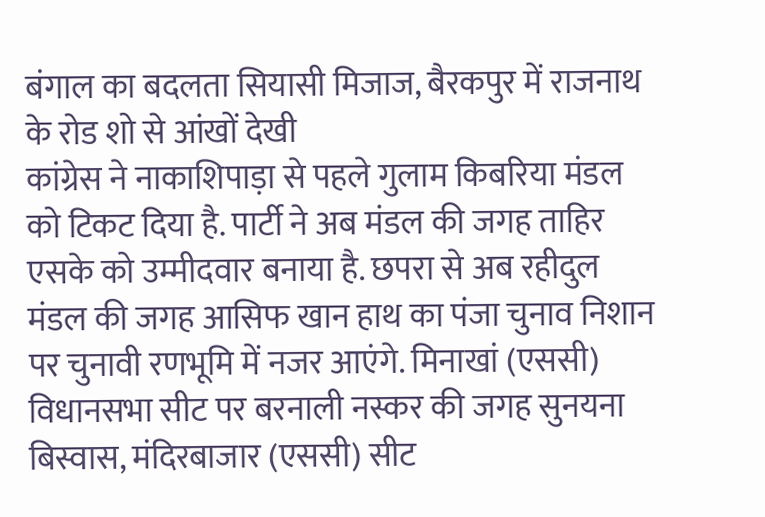बंगाल का बदलता सियासी मिजाज, बैरकपुर में राजनाथ के रोड शो से आंखों देखी
कांग्रेस ने नाकाशिपाड़ा से पहले गुलाम किबरिया मंडल को टिकट दिया है. पार्टी ने अब मंडल की जगह ताहिर एसके को उम्मीदवार बनाया है. छपरा से अब रहीदुल मंडल की जगह आसिफ खान हाथ का पंजा चुनाव निशान पर चुनावी रणभूमि में नजर आएंगे. मिनाखां (एससी) विधानसभा सीट पर बरनाली नस्कर की जगह सुनयना बिस्वास, मंदिरबाजार (एससी) सीट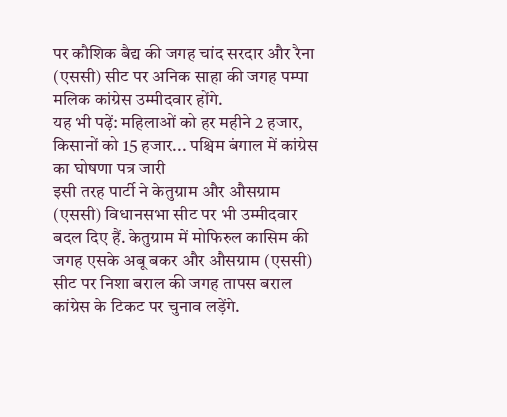पर कौशिक बैद्य की जगह चांद सरदार और रैना (एससी) सीट पर अनिक साहा की जगह पम्पा मलिक कांग्रेस उम्मीदवार होंगे.
यह भी पढ़ें: महिलाओं को हर महीने 2 हजार, किसानों को 15 हजार... पश्चिम बंगाल में कांग्रेस का घोषणा पत्र जारी
इसी तरह पार्टी ने केतुग्राम और औसग्राम (एससी) विधानसभा सीट पर भी उम्मीदवार बदल दिए हैं. केतुग्राम में मोफिरुल कासिम की जगह एसके अबू बकर और औसग्राम (एससी) सीट पर निशा बराल की जगह तापस बराल कांग्रेस के टिकट पर चुनाव लड़ेंगे.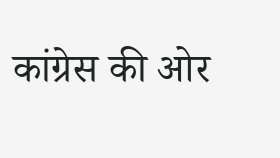कांग्रेस की ओर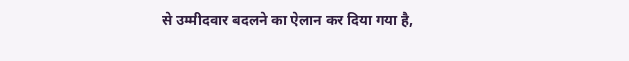से उम्मीदवार बदलने का ऐलान कर दिया गया है,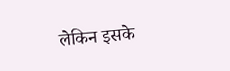लेकिन इसके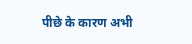पीछे के कारण अभी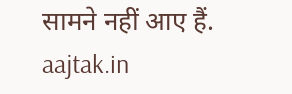सामने नहीं आए हैं.
aajtak.in